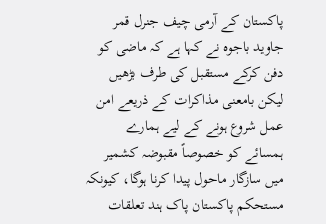پاکستان کے آرمی چیف جنرل قمر جاوید باجوہ نے کہا ہے کہ ماضی کو دفن کرکے مستقبل کی طرف بڑھیں لیکن بامعنی مذاکرات کے ذریعے امن عمل شروع ہونے کے لیے ہمارے ہمسائے کو خصوصاً مقبوضہ کشمیر میں سازگار ماحول پیدا کرنا ہوگا، کیونکہ مستحکم پاکستان پاک ہند تعلقات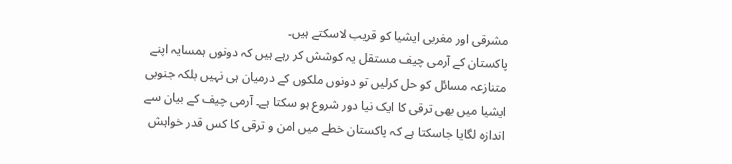مشرقی اور مغربی ایشیا کو قریب لاسکتے ہیں۔
پاکستان کے آرمی چیف مستقل یہ کوشش کر رہے ہیں کہ دونوں ہمسایہ اپنے متنازعہ مسائل کو حل کرلیں تو دونوں ملکوں کے درمیان ہی نہیں بلکہ جنوبی ایشیا میں بھی ترقی کا ایک نیا دور شروع ہو سکتا ہے۔ آرمی چیف کے بیان سے اندازہ لگایا جاسکتا ہے کہ پاکستان خطے میں امن و ترقی کا کس قدر خواہش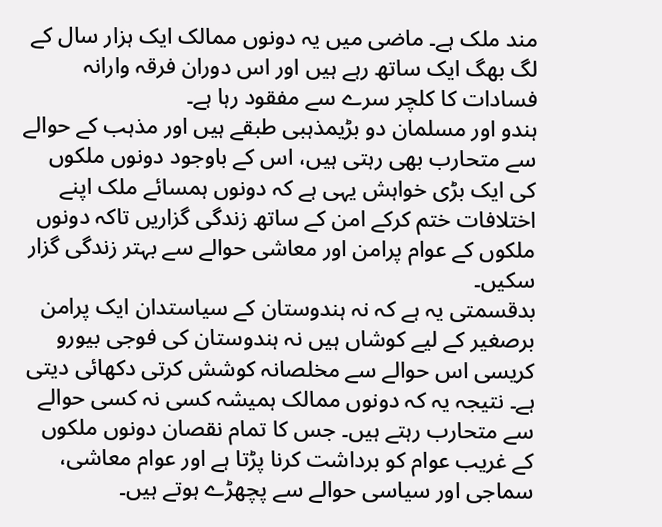مند ملک ہے۔ ماضی میں یہ دونوں ممالک ایک ہزار سال کے لگ بھگ ایک ساتھ رہے ہیں اور اس دوران فرقہ وارانہ فسادات کا کلچر سرے سے مفقود رہا ہے۔
ہندو اور مسلمان دو بڑیمذہبی طبقے ہیں اور مذہب کے حوالے سے متحارب بھی رہتی ہیں، اس کے باوجود دونوں ملکوں کی ایک بڑی خواہش یہی ہے کہ دونوں ہمسائے ملک اپنے اختلافات ختم کرکے امن کے ساتھ زندگی گزاریں تاکہ دونوں ملکوں کے عوام پرامن اور معاشی حوالے سے بہتر زندگی گزار سکیں۔
بدقسمتی یہ ہے کہ نہ ہندوستان کے سیاستدان ایک پرامن برصغیر کے لیے کوشاں ہیں نہ ہندوستان کی فوجی بیورو کریسی اس حوالے سے مخلصانہ کوشش کرتی دکھائی دیتی ہے۔ نتیجہ یہ کہ دونوں ممالک ہمیشہ کسی نہ کسی حوالے سے متحارب رہتے ہیں۔ جس کا تمام نقصان دونوں ملکوں کے غریب عوام کو برداشت کرنا پڑتا ہے اور عوام معاشی، سماجی اور سیاسی حوالے سے پچھڑے ہوتے ہیں۔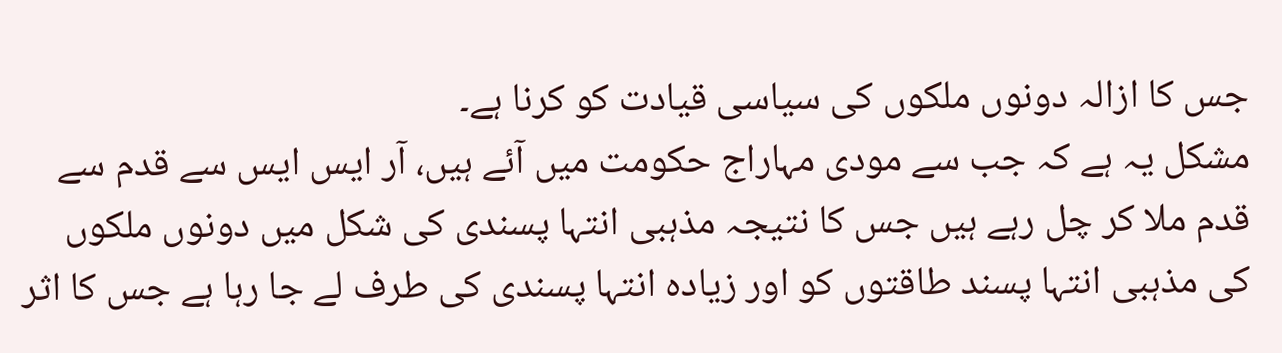جس کا ازالہ دونوں ملکوں کی سیاسی قیادت کو کرنا ہے۔
مشکل یہ ہے کہ جب سے مودی مہاراج حکومت میں آئے ہیں، آر ایس ایس سے قدم سے قدم ملا کر چل رہے ہیں جس کا نتیجہ مذہبی انتہا پسندی کی شکل میں دونوں ملکوں کی مذہبی انتہا پسند طاقتوں کو اور زیادہ انتہا پسندی کی طرف لے جا رہا ہے جس کا اثر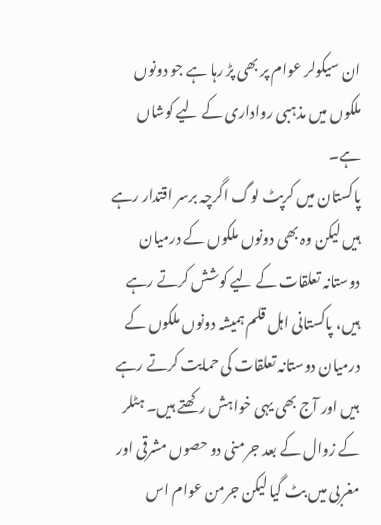ان سیکولر عوام پر بھی پڑ رہا ہے جو دونوں ملکوں میں مذہبی رواداری کے لیے کوشاں ہے۔
پاکستان میں کرپٹ لوگ اگرچہ برسر اقتدار رہے ہیں لیکن وہ بھی دونوں ملکوں کے درمیان دوستانہ تعلقات کے لیے کوشش کرتے رہے ہیں، پاکستانی اہل قلم ہمیشہ دونوں ملکوں کے درمیان دوستانہ تعلقات کی حمایت کرتے رہے ہیں اور آج بھی یہی خواہش رکھتے ہیں۔ ہٹلر کے زوال کے بعد جرمنی دو حصوں مشرقی اور مغربی میں بٹ گیا لیکن جرمن عوام اس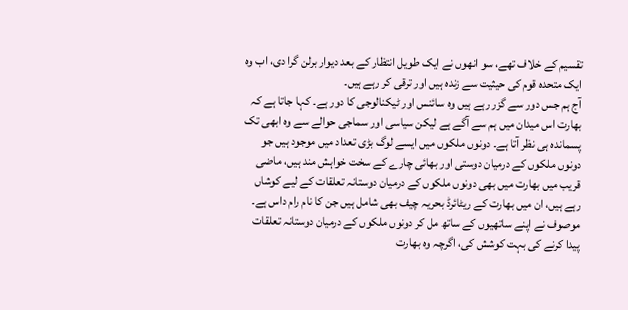تقسیم کے خلاف تھے، سو انھوں نے ایک طویل انتظار کے بعد دیوار برلن گرا دی، اب وہ ایک متحدہ قوم کی حیثیت سے زندہ ہیں اور ترقی کر رہے ہیں۔
آج ہم جس دور سے گزر رہے ہیں وہ سائنس اور ٹیکنالوجی کا دور ہے۔ کہا جاتا ہے کہ بھارت اس میدان میں ہم سے آگے ہے لیکن سیاسی اور سماجی حوالے سے وہ ابھی تک پسماندہ ہی نظر آتا ہے۔ دونوں ملکوں میں ایسے لوگ بڑی تعداد میں موجود ہیں جو دونوں ملکوں کے درمیان دوستی اور بھائی چارے کے سخت خواہش مند ہیں، ماضی قریب میں بھارت میں بھی دونوں ملکوں کے درمیان دوستانہ تعلقات کے لیے کوشاں رہے ہیں، ان میں بھارت کے ریٹائرڈ بحریہ چیف بھی شامل ہیں جن کا نام رام داس ہے۔
موصوف نے اپنے ساتھیوں کے ساتھ مل کر دونوں ملکوں کے درمیان دوستانہ تعلقات پیدا کرنے کی بہت کوشش کی، اگرچہ وہ بھارت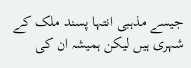جیسے مذہبی انتہا پسند ملک کے شہری ہیں لیکن ہمیشہ ان کی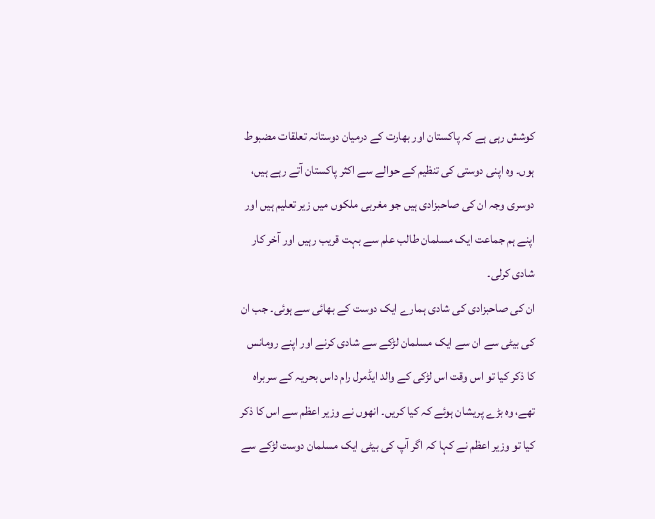کوشش رہی ہے کہ پاکستان اور بھارت کے درمیان دوستانہ تعلقات مضبوط ہوں۔ وہ اپنی دوستی کی تنظیم کے حوالے سے اکثر پاکستان آتے رہے ہیں، دوسری وجہ ان کی صاحبزادی ہیں جو مغربی ملکوں میں زیر تعلیم ہیں اور اپنے ہم جماعت ایک مسلمان طالب علم سے بہت قریب رہیں اور آخر کار شادی کرلی۔
ان کی صاحبزادی کی شادی ہمارے ایک دوست کے بھائی سے ہوئی۔ جب ان کی بیٹی سے ان سے ایک مسلمان لڑکے سے شادی کرنے اور اپنے رومانس کا ذکر کیا تو اس وقت اس لڑکی کے والد ایڈمرل رام داس بحریہ کے سربراہ تھے، وہ بڑے پریشان ہوئے کہ کیا کریں۔ انھوں نے وزیر اعظم سے اس کا ذکر کیا تو وزیر اعظم نے کہا کہ اگر آپ کی بیٹی ایک مسلمان دوست لڑکے سے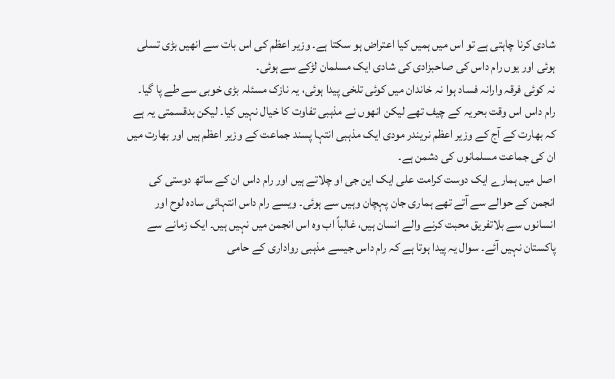شادی کرنا چاہتی ہے تو اس میں ہمیں کیا اعتراض ہو سکتا ہے۔ وزیر اعظم کی اس بات سے انھیں بڑی تسلی ہوئی اور یوں رام داس کی صاحبزادی کی شادی ایک مسلمان لڑکے سے ہوئی۔
نہ کوئی فرقہ وارانہ فساد ہوا نہ خاندان میں کوئی تلخی پیدا ہوئی، یہ نازک مسئلہ بڑی خوبی سے طے پا گیا۔ رام داس اس وقت بحریہ کے چیف تھے لیکن انھوں نے مذہبی تفاوت کا خیال نہیں کیا۔ لیکن بدقسمتی یہ ہے کہ بھارت کے آج کے وزیر اعظم نریندر مودی ایک مذہبی انتہا پسند جماعت کے وزیر اعظم ہیں اور بھارت میں ان کی جماعت مسلمانوں کی دشمن ہے۔
اصل میں ہمارے ایک دوست کرامت علی ایک این جی او چلاتے ہیں اور رام داس ان کے ساتھ دوستی کی انجمن کے حوالے سے آتے تھے ہماری جان پہچان وہیں سے ہوئی۔ ویسے رام داس انتہائی سادہ لوح اور انسانوں سے بلاتفریق محبت کرنے والے انسان ہیں، غالباً اب وہ اس انجمن میں نہیں ہیں۔ ایک زمانے سے پاکستان نہیں آئے۔ سوال یہ پیدا ہوتا ہے کہ رام داس جیسے مذہبی رواداری کے حامی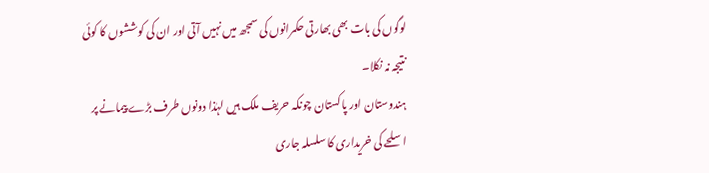لوگوں کی بات بھی بھارتی حکمرانوں کی سمجھ میں نہیں آتی اور ان کی کوششوں کا کوئی نتیجہ نہ نکلا۔
ہندوستان اور پاکستان چونکہ حریف ملک ہیں لہٰذا دونوں طرف بڑے پیمانے پر اسلحے کی خریداری کا سلسلہ جاری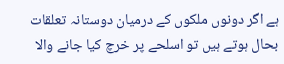ہے اگر دونوں ملکوں کے درمیان دوستانہ تعلقات بحال ہوتے ہیں تو اسلحے پر خرچ کیا جانے والا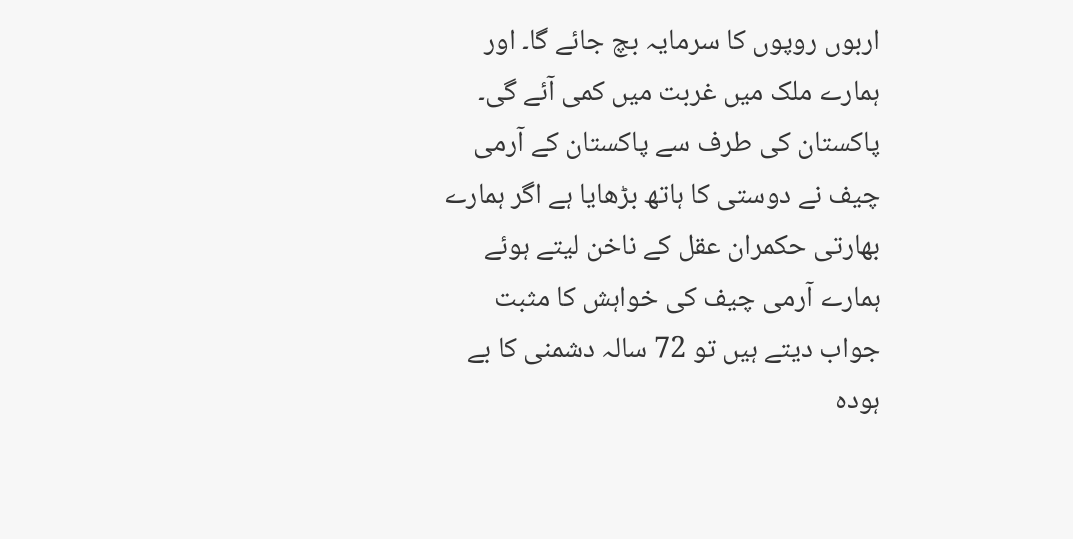اربوں روپوں کا سرمایہ بچ جائے گا۔ اور ہمارے ملک میں غربت میں کمی آئے گی۔ پاکستان کی طرف سے پاکستان کے آرمی چیف نے دوستی کا ہاتھ بڑھایا ہے اگر ہمارے بھارتی حکمران عقل کے ناخن لیتے ہوئے ہمارے آرمی چیف کی خواہش کا مثبت جواب دیتے ہیں تو 72 سالہ دشمنی کا بے ہودہ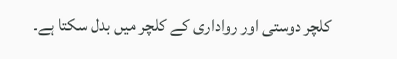کلچر دوستی اور رواداری کے کلچر میں بدل سکتا ہے۔